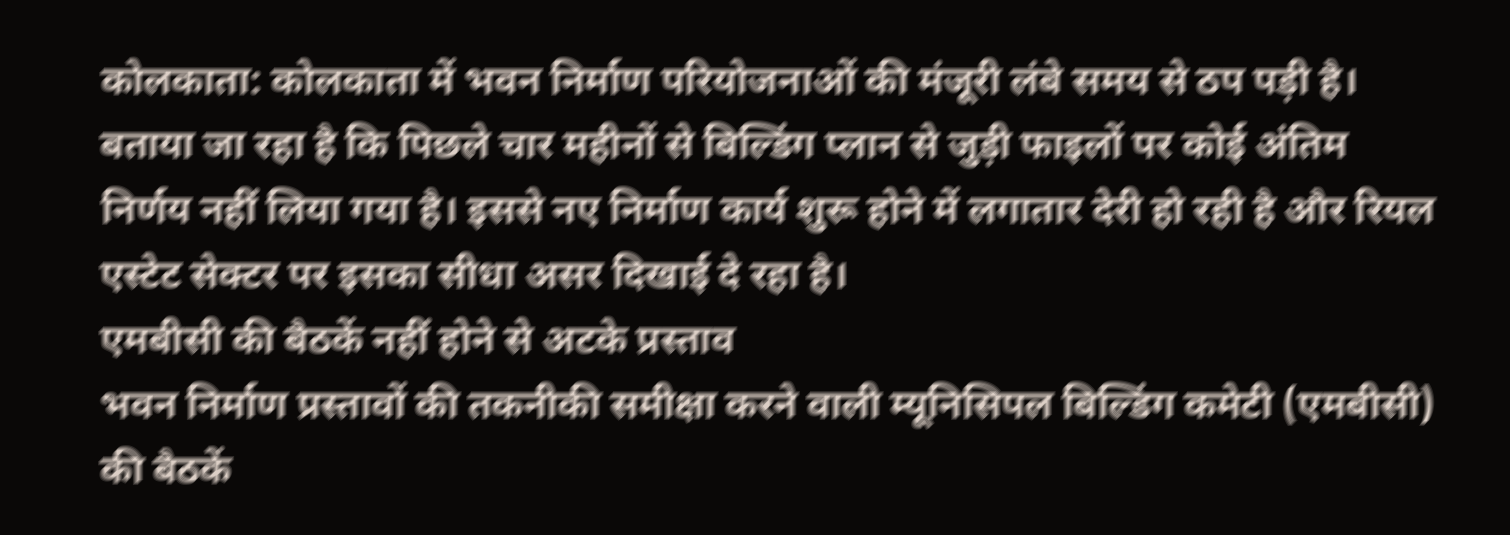कोलकाता: कोलकाता में भवन निर्माण परियोजनाओं की मंजूरी लंबे समय से ठप पड़ी है। बताया जा रहा है कि पिछले चार महीनों से बिल्डिंग प्लान से जुड़ी फाइलों पर कोई अंतिम निर्णय नहीं लिया गया है। इससे नए निर्माण कार्य शुरू होने में लगातार देरी हो रही है और रियल एस्टेट सेक्टर पर इसका सीधा असर दिखाई दे रहा है।
एमबीसी की बैठकें नहीं होने से अटके प्रस्ताव
भवन निर्माण प्रस्तावों की तकनीकी समीक्षा करने वाली म्यूनिसिपल बिल्डिंग कमेटी (एमबीसी) की बैठकें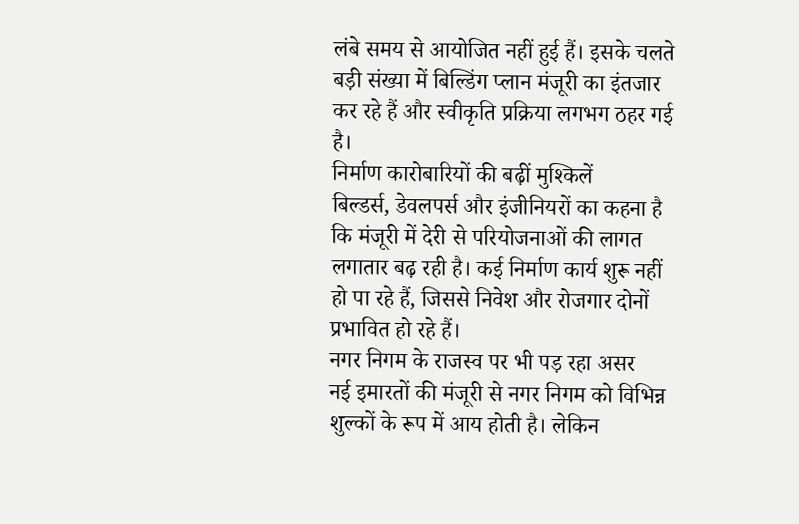लंबे समय से आयोजित नहीं हुई हैं। इसके चलते बड़ी संख्या में बिल्डिंग प्लान मंजूरी का इंतजार कर रहे हैं और स्वीकृति प्रक्रिया लगभग ठहर गई है।
निर्माण कारोबारियों की बढ़ीं मुश्किलें
बिल्डर्स, डेवलपर्स और इंजीनियरों का कहना है कि मंजूरी में देरी से परियोजनाओं की लागत लगातार बढ़ रही है। कई निर्माण कार्य शुरू नहीं हो पा रहे हैं, जिससे निवेश और रोजगार दोनों प्रभावित हो रहे हैं।
नगर निगम के राजस्व पर भी पड़ रहा असर
नई इमारतों की मंजूरी से नगर निगम को विभिन्न शुल्कों के रूप में आय होती है। लेकिन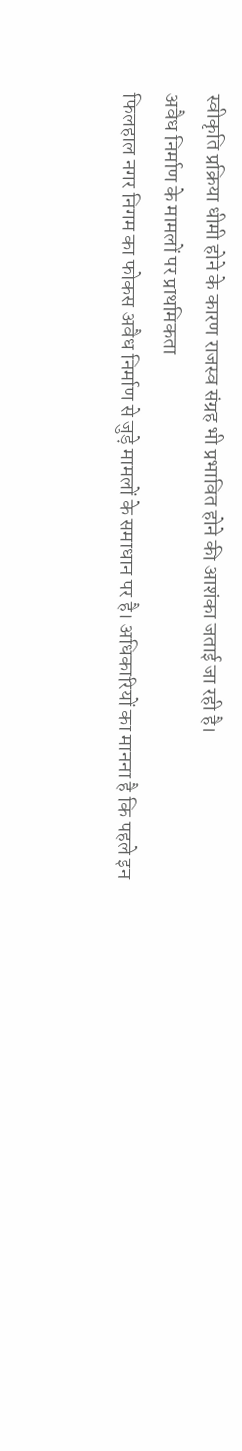स्वीकृति प्रक्रिया धीमी होने के कारण राजस्व संग्रह भी प्रभावित होने की आशंका जताई जा रही है।
अवैध निर्माण के मामलों पर प्राथमिकता
फिलहाल नगर निगम का फोकस अवैध निर्माण से जुड़े मामलों के समाधान पर है। अधिकारियों का मानना है कि पहले इन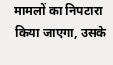मामलों का निपटारा किया जाएगा, उसके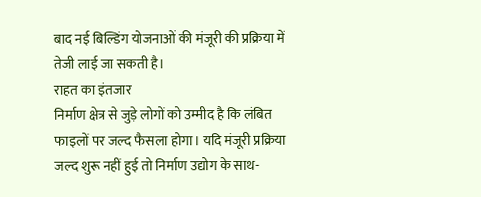बाद नई बिल्डिंग योजनाओं की मंजूरी की प्रक्रिया में तेजी लाई जा सकती है।
राहत का इंतजार
निर्माण क्षेत्र से जुड़े लोगों को उम्मीद है कि लंबित फाइलों पर जल्द फैसला होगा। यदि मंजूरी प्रक्रिया जल्द शुरू नहीं हुई तो निर्माण उद्योग के साथ-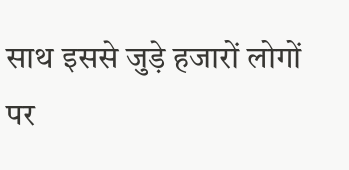साथ इससे जुड़े हजारों लोगों पर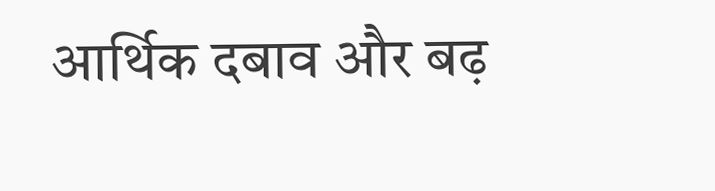आर्थिक दबाव और बढ़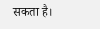सकता है।